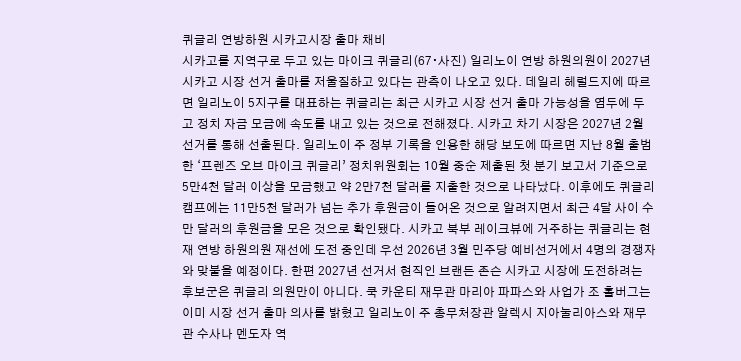퀴글리 연방하원 시카고시장 출마 채비
시카고를 지역구로 두고 있는 마이크 퀴글리(67∙사진) 일리노이 연방 하원의원이 2027년 시카고 시장 선거 출마를 저울질하고 있다는 관측이 나오고 있다. 데일리 헤럴드지에 따르면 일리노이 5지구를 대표하는 퀴글리는 최근 시카고 시장 선거 출마 가능성을 염두에 두고 정치 자금 모금에 속도를 내고 있는 것으로 전해졌다. 시카고 차기 시장은 2027년 2월 선거를 통해 선출된다. 일리노이 주 정부 기록을 인용한 해당 보도에 따르면 지난 8월 출범한 ‘프렌즈 오브 마이크 퀴글리’ 정치위원회는 10월 중순 제출된 첫 분기 보고서 기준으로 5만4천 달러 이상을 모금했고 약 2만7천 달러를 지출한 것으로 나타났다. 이후에도 퀴글리 캠프에는 11만5천 달러가 넘는 추가 후원금이 들어온 것으로 알려지면서 최근 4달 사이 수 만 달러의 후원금을 모은 것으로 확인됐다. 시카고 북부 레이크뷰에 거주하는 퀴글리는 현재 연방 하원의원 재선에 도전 중인데 우선 2026년 3월 민주당 예비선거에서 4명의 경쟁자와 맞붙을 예정이다. 한편 2027년 선거서 현직인 브랜든 존슨 시카고 시장에 도전하려는 후보군은 퀴글리 의원만이 아니다. 쿡 카운티 재무관 마리아 파파스와 사업가 조 홀버그는 이미 시장 선거 출마 의사를 밝혔고 일리노이 주 총무처장관 알렉시 지아눌리아스와 재무관 수사나 멘도자 역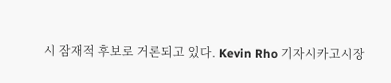시 잠재적 후보로 거론되고 있다. Kevin Rho 기자시카고시장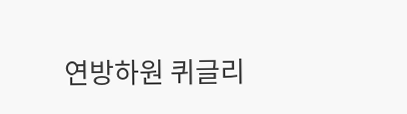연방하원 퀴글리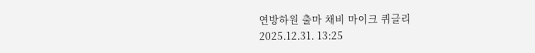연방하원 출마 채비 마이크 퀴글리
2025.12.31. 13:25